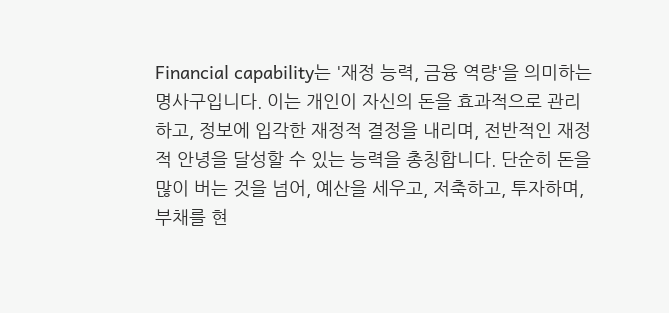Financial capability는 '재정 능력, 금융 역량'을 의미하는 명사구입니다. 이는 개인이 자신의 돈을 효과적으로 관리하고, 정보에 입각한 재정적 결정을 내리며, 전반적인 재정적 안녕을 달성할 수 있는 능력을 총칭합니다. 단순히 돈을 많이 버는 것을 넘어, 예산을 세우고, 저축하고, 투자하며, 부채를 현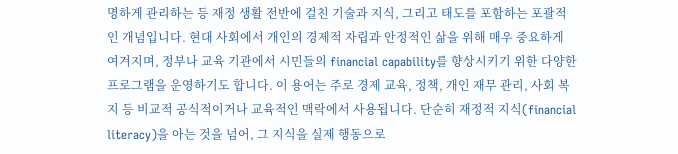명하게 관리하는 등 재정 생활 전반에 걸친 기술과 지식, 그리고 태도를 포함하는 포괄적인 개념입니다. 현대 사회에서 개인의 경제적 자립과 안정적인 삶을 위해 매우 중요하게 여겨지며, 정부나 교육 기관에서 시민들의 financial capability를 향상시키기 위한 다양한 프로그램을 운영하기도 합니다. 이 용어는 주로 경제 교육, 정책, 개인 재무 관리, 사회 복지 등 비교적 공식적이거나 교육적인 맥락에서 사용됩니다. 단순히 재정적 지식(financial literacy)을 아는 것을 넘어, 그 지식을 실제 행동으로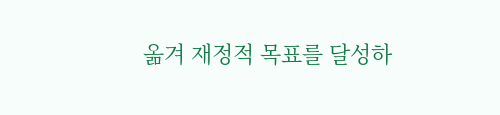옮겨 재정적 목표를 달성하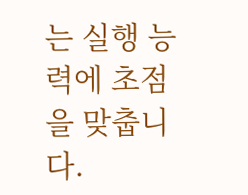는 실행 능력에 초점을 맞춥니다.